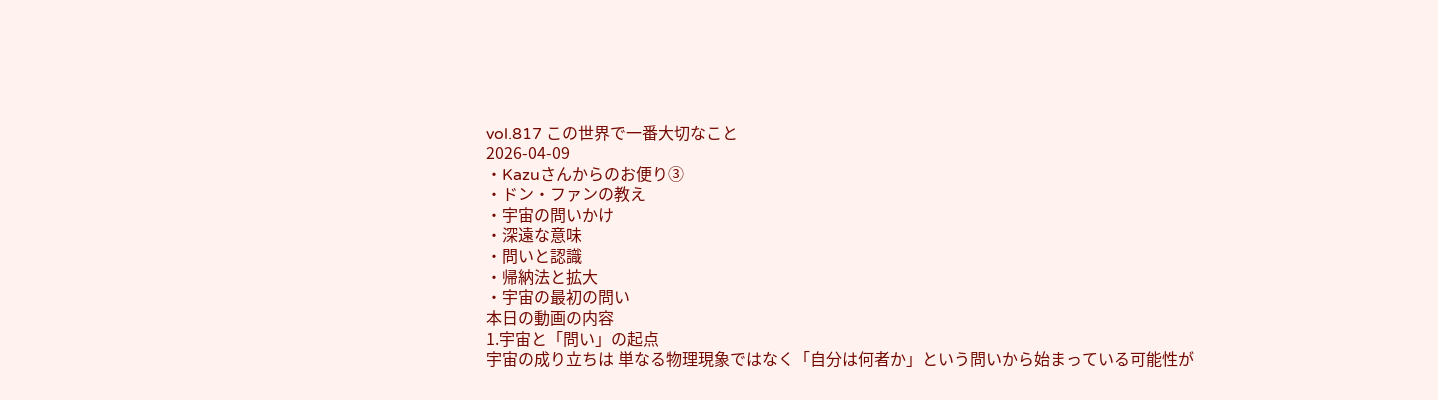vol.817 この世界で一番大切なこと
2026-04-09
・Kazuさんからのお便り③
・ドン・ファンの教え
・宇宙の問いかけ
・深遠な意味
・問いと認識
・帰納法と拡大
・宇宙の最初の問い
本日の動画の内容
1.宇宙と「問い」の起点
宇宙の成り立ちは 単なる物理現象ではなく「自分は何者か」という問いから始まっている可能性が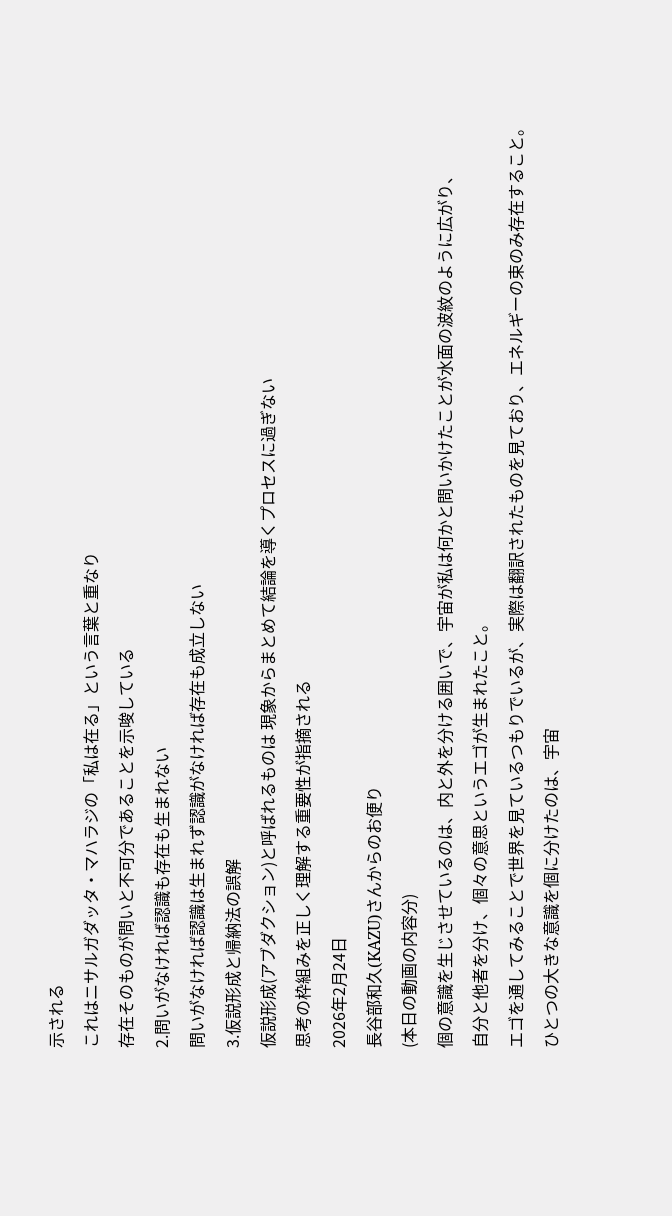示される
これはニサルガダッタ・マハラジの「私は在る」という言葉と重なり
存在そのものが問いと不可分であることを示唆している
2.問いがなければ認識も存在も生まれない
問いがなければ認識は生まれず認識がなければ存在も成立しない
3.仮説形成と帰納法の誤解
仮説形成(アブダクション)と呼ばれるものは 現象からまとめて結論を導くプロセスに過ぎない
思考の枠組みを正しく理解する重要性が指摘される
2026年2月24日
長谷部和久(KAZU)さんからのお便り
(本日の動画の内容分)
個の意識を生じさせているのは、内と外を分ける囲いで、宇宙が私は何かと問いかけたことが水面の波紋のように広がり、
自分と他者を分け、個々の意思というエゴが生まれたこと。
エゴを通してみることで世界を見ているつもりでいるが、実際は翻訳されたものを見ており、エネルギーの束のみ存在すること。
ひとつの大きな意識を個に分けたのは、宇宙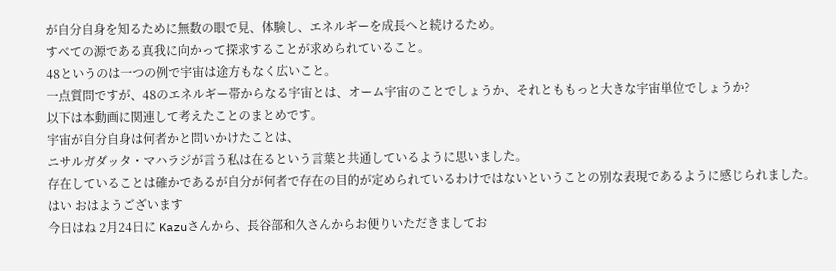が自分自身を知るために無数の眼で見、体験し、エネルギーを成長へと続けるため。
すべての源である真我に向かって探求することが求められていること。
48というのは一つの例で宇宙は途方もなく広いこと。
一点質問ですが、48のエネルギー帯からなる宇宙とは、オーム宇宙のことでしょうか、それとももっと大きな宇宙単位でしょうか?
以下は本動画に関連して考えたことのまとめです。
宇宙が自分自身は何者かと問いかけたことは、
ニサルガダッタ・マハラジが言う私は在るという言葉と共通しているように思いました。
存在していることは確かであるが自分が何者で存在の目的が定められているわけではないということの別な表現であるように感じられました。
はい おはようございます
今日はね 2月24日に Kazuさんから、長谷部和久さんからお便りいただきましてお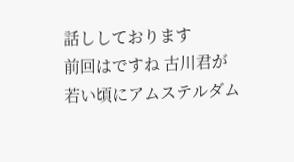話ししております
前回はですね 古川君が若い頃にアムステルダム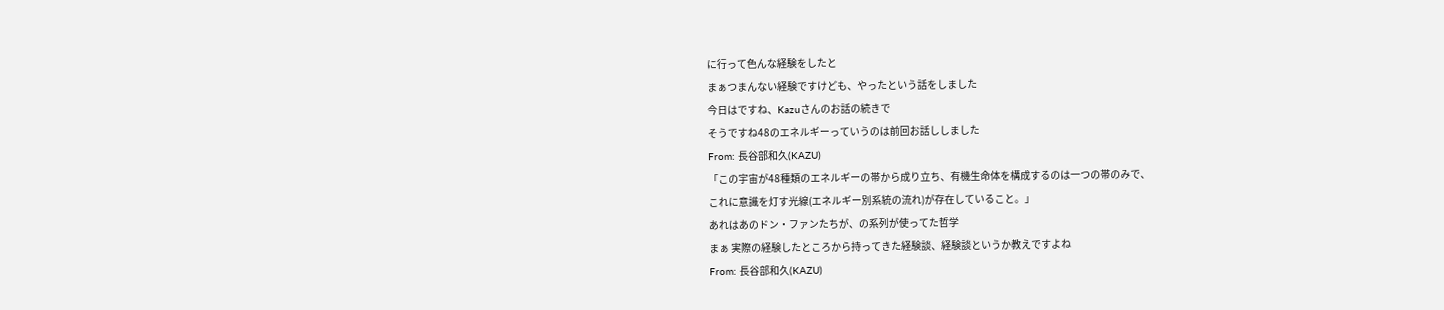に行って色んな経験をしたと
まぁつまんない経験ですけども、やったという話をしました
今日はですね、Kazuさんのお話の続きで
そうですね48のエネルギーっていうのは前回お話ししました
From: 長谷部和久(KAZU)
「この宇宙が48種類のエネルギーの帯から成り立ち、有機生命体を構成するのは一つの帯のみで、
これに意識を灯す光線(エネルギー別系統の流れ)が存在していること。」
あれはあのドン・ファンたちが、の系列が使ってた哲学
まぁ 実際の経験したところから持ってきた経験談、経験談というか教えですよね
From: 長谷部和久(KAZU)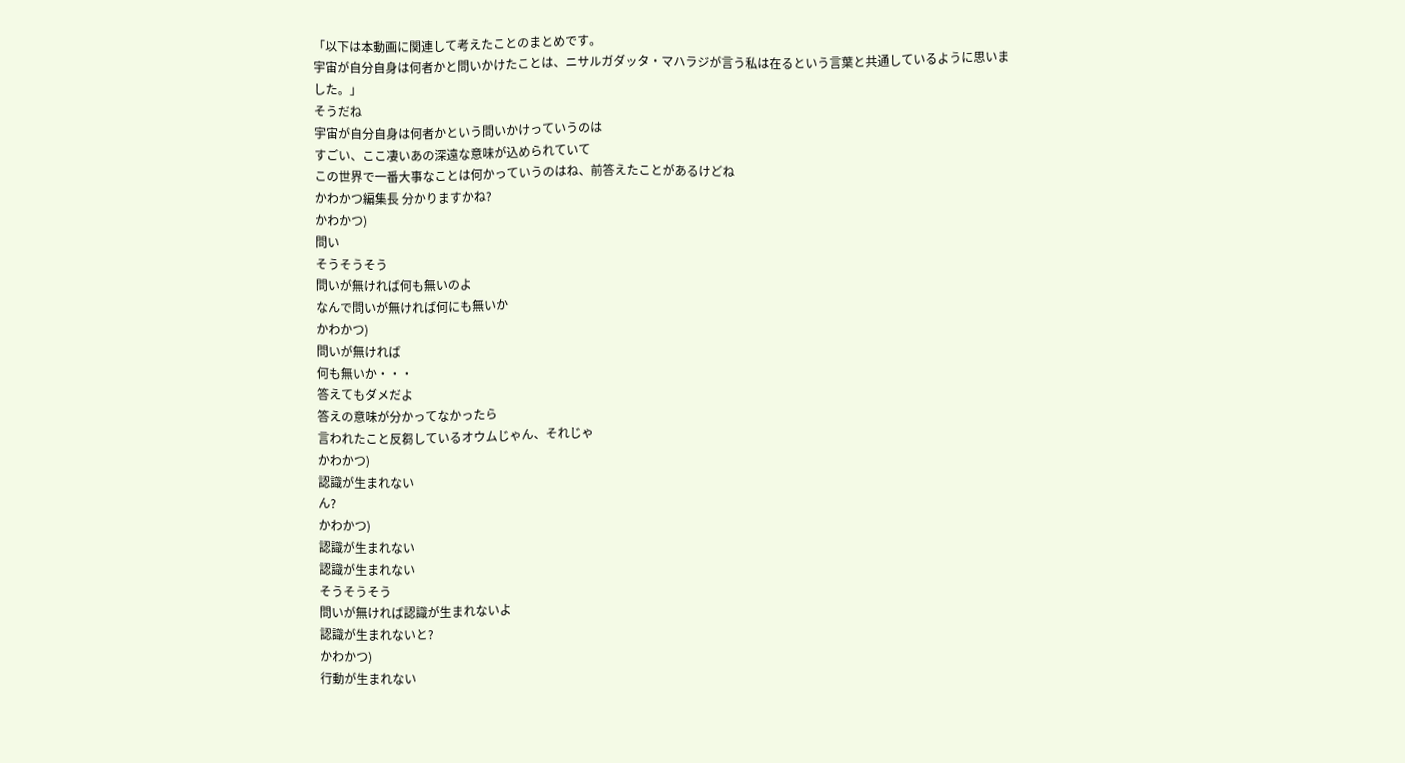「以下は本動画に関連して考えたことのまとめです。
宇宙が自分自身は何者かと問いかけたことは、ニサルガダッタ・マハラジが言う私は在るという言葉と共通しているように思いました。」
そうだね
宇宙が自分自身は何者かという問いかけっていうのは
すごい、ここ凄いあの深遠な意味が込められていて
この世界で一番大事なことは何かっていうのはね、前答えたことがあるけどね
かわかつ編集長 分かりますかね?
かわかつ)
問い
そうそうそう
問いが無ければ何も無いのよ
なんで問いが無ければ何にも無いか
かわかつ)
問いが無ければ
何も無いか・・・
答えてもダメだよ
答えの意味が分かってなかったら
言われたこと反芻しているオウムじゃん、それじゃ
かわかつ)
認識が生まれない
ん?
かわかつ)
認識が生まれない
認識が生まれない
そうそうそう
問いが無ければ認識が生まれないよ
認識が生まれないと?
かわかつ)
行動が生まれない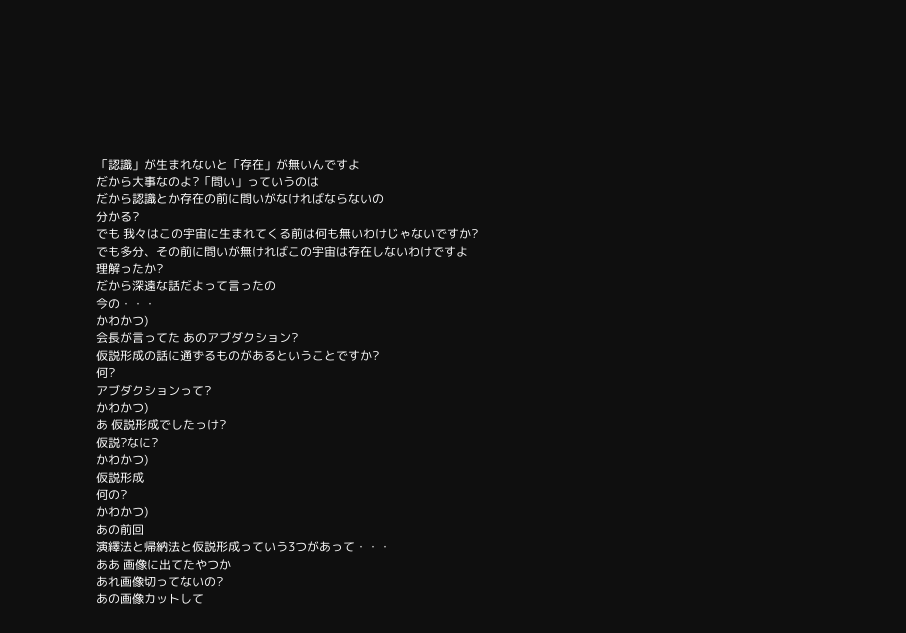「認識」が生まれないと「存在」が無いんですよ
だから大事なのよ?「問い」っていうのは
だから認識とか存在の前に問いがなければならないの
分かる?
でも 我々はこの宇宙に生まれてくる前は何も無いわけじゃないですか?
でも多分、その前に問いが無ければこの宇宙は存在しないわけですよ
理解ったか?
だから深遠な話だよって言ったの
今の・・・
かわかつ)
会長が言ってた あのアブダクション?
仮説形成の話に通ずるものがあるということですか?
何?
アブダクションって?
かわかつ)
あ 仮説形成でしたっけ?
仮説?なに?
かわかつ)
仮説形成
何の?
かわかつ)
あの前回
演繹法と帰納法と仮説形成っていう3つがあって・・・
ああ 画像に出てたやつか
あれ画像切ってないの?
あの画像カットして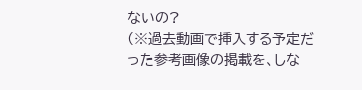ないの?
(※過去動画で挿入する予定だった参考画像の掲載を、しな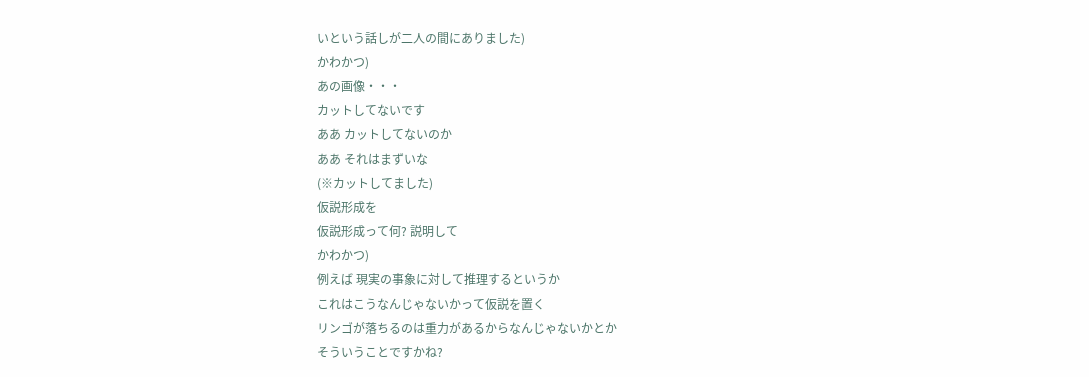いという話しが二人の間にありました)
かわかつ)
あの画像・・・
カットしてないです
ああ カットしてないのか
ああ それはまずいな
(※カットしてました)
仮説形成を
仮説形成って何? 説明して
かわかつ)
例えば 現実の事象に対して推理するというか
これはこうなんじゃないかって仮説を置く
リンゴが落ちるのは重力があるからなんじゃないかとか
そういうことですかね?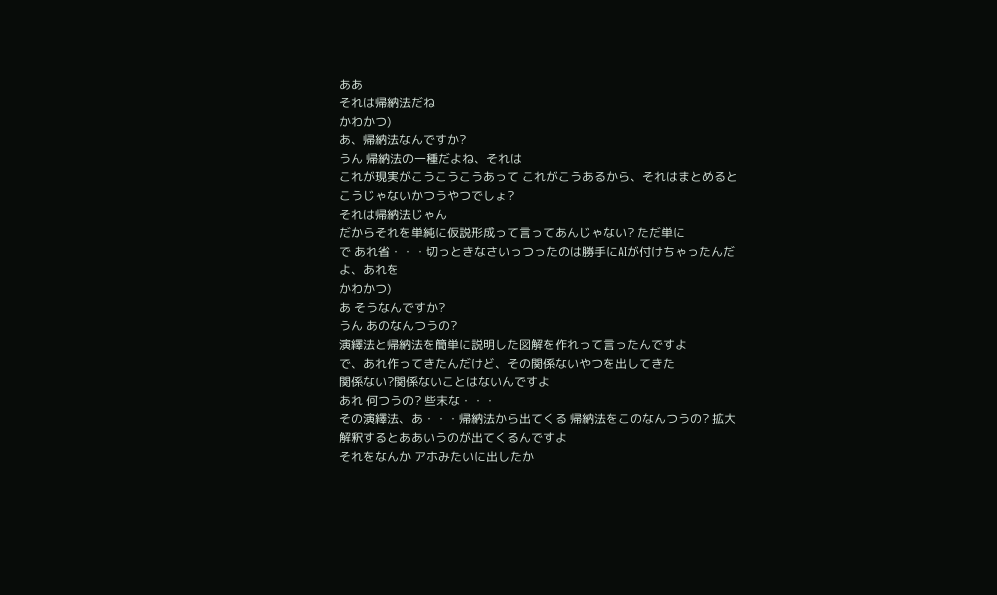ああ
それは帰納法だね
かわかつ)
あ、帰納法なんですか?
うん 帰納法の一種だよね、それは
これが現実がこうこうこうあって これがこうあるから、それはまとめるとこうじゃないかつうやつでしょ?
それは帰納法じゃん
だからそれを単純に仮説形成って言ってあんじゃない? ただ単に
で あれ省・・・切っときなさいっつったのは勝手にAIが付けちゃったんだよ、あれを
かわかつ)
あ そうなんですか?
うん あのなんつうの?
演繹法と帰納法を簡単に説明した図解を作れって言ったんですよ
で、あれ作ってきたんだけど、その関係ないやつを出してきた
関係ない?関係ないことはないんですよ
あれ 何つうの? 些末な・・・
その演繹法、あ・・・帰納法から出てくる 帰納法をこのなんつうの? 拡大解釈するとああいうのが出てくるんですよ
それをなんか アホみたいに出したか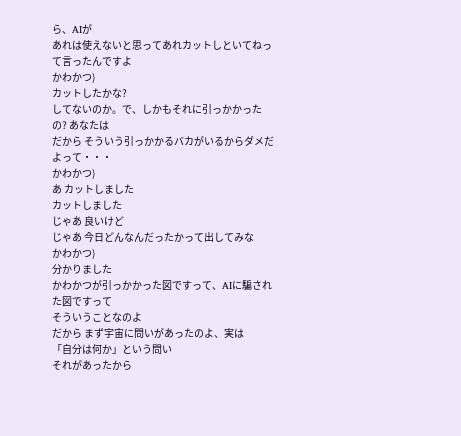ら、AIが
あれは使えないと思ってあれカットしといてねって言ったんですよ
かわかつ)
カットしたかな?
してないのか。で、しかもそれに引っかかったの? あなたは
だから そういう引っかかるバカがいるからダメだよって・・・
かわかつ)
あ カットしました
カットしました
じゃあ 良いけど
じゃあ 今日どんなんだったかって出してみな
かわかつ)
分かりました
かわかつが引っかかった図ですって、AIに騙された図ですって
そういうことなのよ
だから まず宇宙に問いがあったのよ、実は
「自分は何か」という問い
それがあったから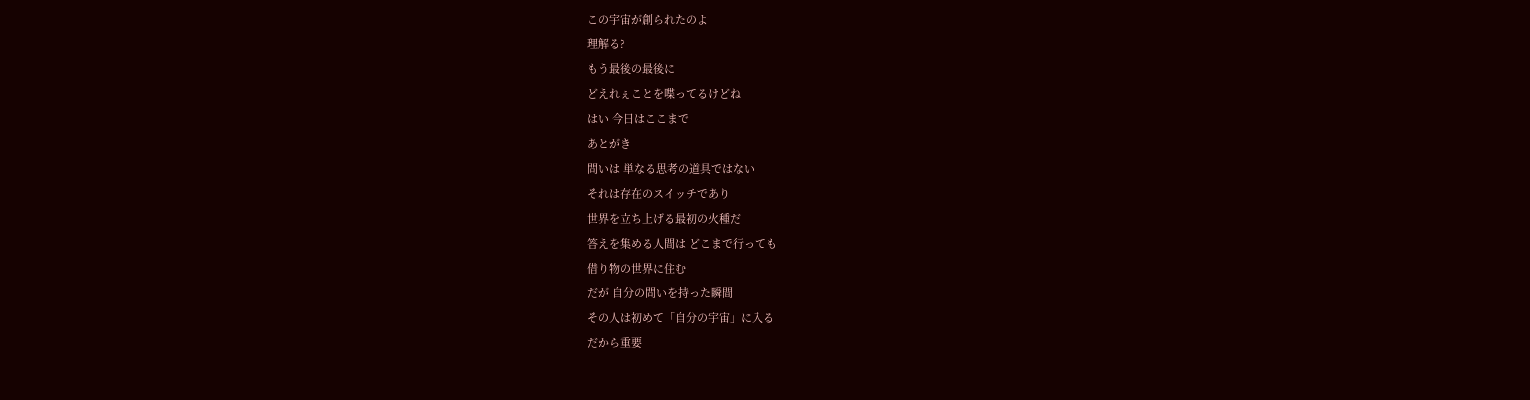この宇宙が創られたのよ
理解る?
もう最後の最後に
どえれぇことを喋ってるけどね
はい 今日はここまで
あとがき
問いは 単なる思考の道具ではない
それは存在のスイッチであり
世界を立ち上げる最初の火種だ
答えを集める人間は どこまで行っても
借り物の世界に住む
だが 自分の問いを持った瞬間
その人は初めて「自分の宇宙」に入る
だから重要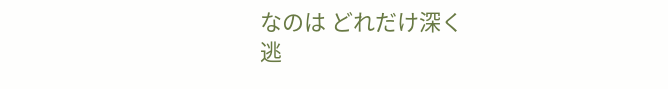なのは どれだけ深く
逃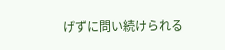げずに問い続けられる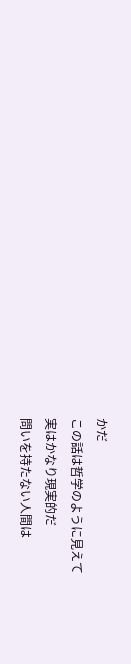かだ
この話は哲学のように見えて
実はかなり現実的だ
問いを持たない人間は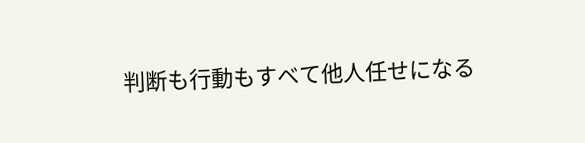判断も行動もすべて他人任せになる